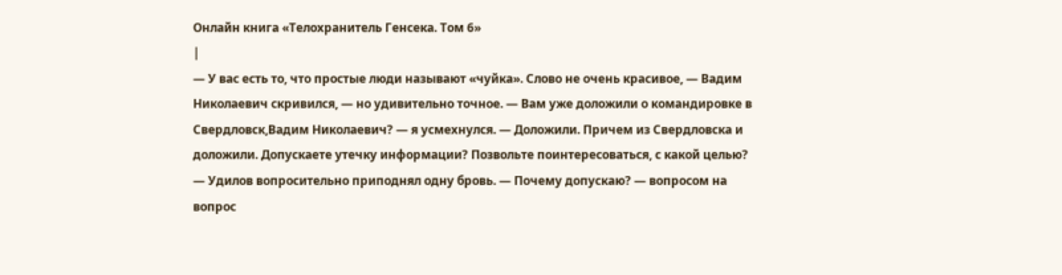Онлайн книга «Телохранитель Генсека. Том 6»
|
— У вас есть то, что простые люди называют «чуйка». Слово не очень красивое, — Вадим Николаевич скривился, — но удивительно точное. — Вам уже доложили о командировке в Свердловск,Вадим Николаевич? — я усмехнулся. — Доложили. Причем из Свердловска и доложили. Допускаете утечку информации? Позвольте поинтересоваться, с какой целью? — Удилов вопросительно приподнял одну бровь. — Почему допускаю? — вопросом на вопрос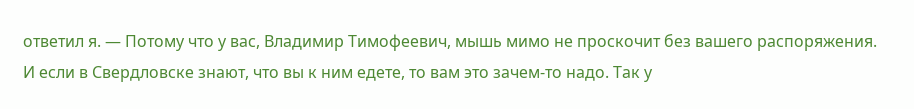ответил я. — Потому что у вас, Владимир Тимофеевич, мышь мимо не проскочит без вашего распоряжения. И если в Свердловске знают, что вы к ним едете, то вам это зачем-то надо. Так у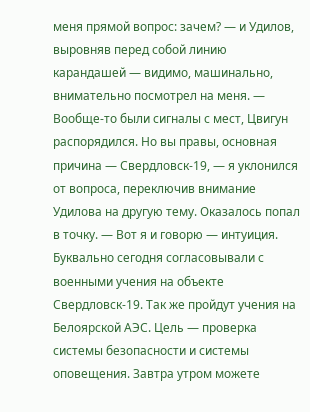меня прямой вопрос: зачем? — и Удилов, выровняв перед собой линию карандашей — видимо, машинально, внимательно посмотрел на меня. — Вообще-то были сигналы с мест, Цвигун распорядился. Но вы правы, основная причина — Свердловск-19, — я уклонился от вопроса, переключив внимание Удилова на другую тему. Оказалось попал в точку. — Вот я и говорю — интуиция. Буквально сегодня согласовывали с военными учения на объекте Свердловск-19. Так же пройдут учения на Белоярской АЭС. Цель — проверка системы безопасности и системы оповещения. Завтра утром можете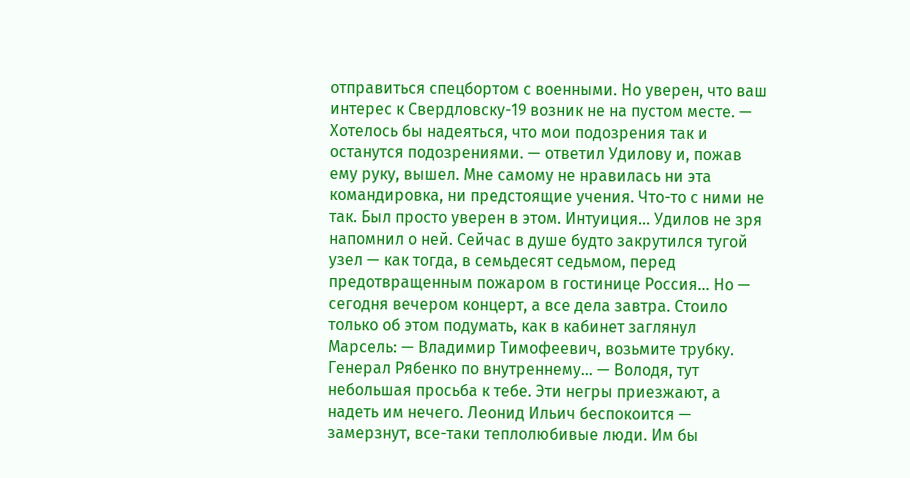отправиться спецбортом с военными. Но уверен, что ваш интерес к Свердловску-19 возник не на пустом месте. — Хотелось бы надеяться, что мои подозрения так и останутся подозрениями. — ответил Удилову и, пожав ему руку, вышел. Мне самому не нравилась ни эта командировка, ни предстоящие учения. Что-то с ними не так. Был просто уверен в этом. Интуиция… Удилов не зря напомнил о ней. Сейчас в душе будто закрутился тугой узел — как тогда, в семьдесят седьмом, перед предотвращенным пожаром в гостинице Россия… Но — сегодня вечером концерт, а все дела завтра. Стоило только об этом подумать, как в кабинет заглянул Марсель: — Владимир Тимофеевич, возьмите трубку. Генерал Рябенко по внутреннему… — Володя, тут небольшая просьба к тебе. Эти негры приезжают, а надеть им нечего. Леонид Ильич беспокоится — замерзнут, все-таки теплолюбивые люди. Им бы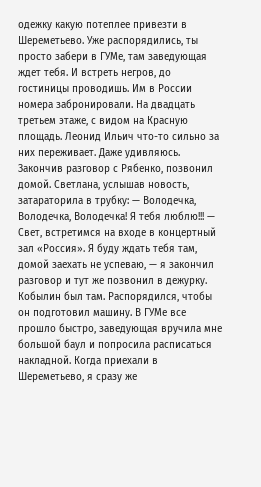одежку какую потеплее привезти в Шереметьево. Уже распорядились, ты просто забери в ГУМе, там заведующая ждет тебя. И встреть негров, до гостиницы проводишь. Им в России номера забронировали. На двадцать третьем этаже, с видом на Красную площадь. Леонид Ильич что-то сильно за них переживает. Даже удивляюсь. Закончив разговор с Рябенко, позвонил домой. Светлана, услышав новость, затараторила в трубку: — Володечка, Володечка, Володечка! Я тебя люблю!!! — Свет, встретимся на входе в концертный зал «Россия». Я буду ждать тебя там, домой заехать не успеваю, — я закончил разговор и тут же позвонил в дежурку. Кобылин был там. Распорядился, чтобы он подготовил машину. В ГУМе все прошло быстро, заведующая вручила мне большой баул и попросила расписаться накладной. Когда приехали в Шереметьево, я сразу же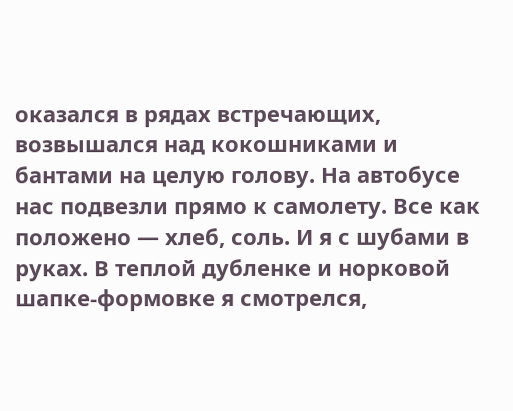оказался в рядах встречающих, возвышался над кокошниками и бантами на целую голову. На автобусе нас подвезли прямо к самолету. Все как положено — хлеб, соль. И я с шубами в руках. В теплой дубленке и норковой шапке-формовке я смотрелся,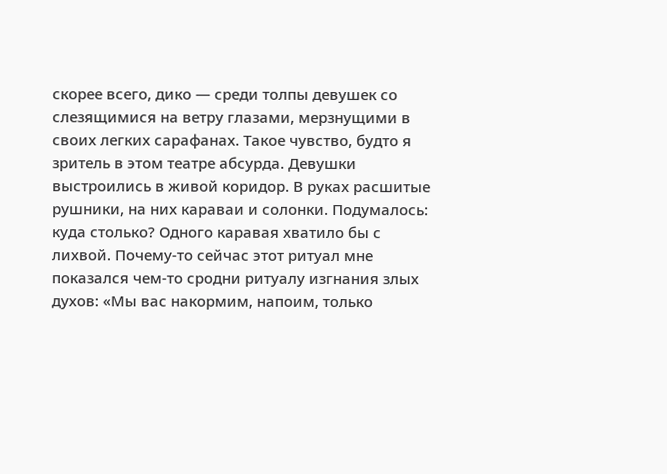скорее всего, дико — среди толпы девушек со слезящимися на ветру глазами, мерзнущими в своих легких сарафанах. Такое чувство, будто я зритель в этом театре абсурда. Девушки выстроились в живой коридор. В руках расшитые рушники, на них караваи и солонки. Подумалось: куда столько? Одного каравая хватило бы с лихвой. Почему-то сейчас этот ритуал мне показался чем-то сродни ритуалу изгнания злых духов: «Мы вас накормим, напоим, только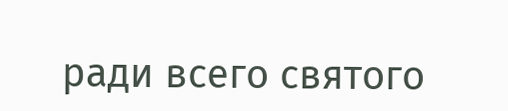ради всего святого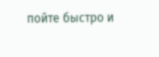пойте быстро и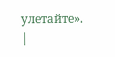улетайте». |